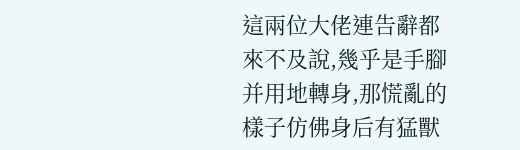這兩位大佬連告辭都來不及說,幾乎是手腳并用地轉身,那慌亂的樣子仿佛身后有猛獸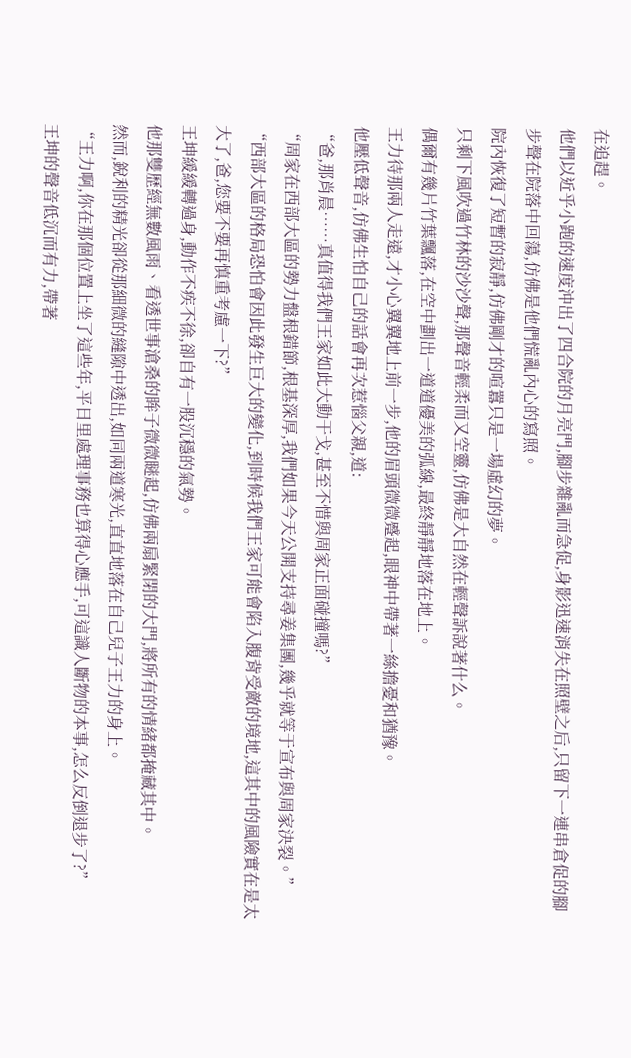在追趕。
他們以近乎小跑的速度沖出了四合院的月亮門,腳步雜亂而急促,身影迅速消失在照壁之后,只留下一連串倉促的腳步聲在院落中回蕩,仿佛是他們慌亂內心的寫照。
院內恢復了短暫的寂靜,仿佛剛才的喧囂只是一場虛幻的夢。
只剩下風吹過竹林的沙沙聲,那聲音輕柔而又空靈,仿佛是大自然在輕聲訴說著什么。
偶爾有幾片竹葉飄落,在空中劃出一道道優美的弧線,最終靜靜地落在地上。
王力待那兩人走遠,才小心翼翼地上前一步,他的眉頭微微蹙起,眼神中帶著一絲擔憂和猶豫。
他壓低聲音,仿佛生怕自己的話會再次惹惱父親,道:
“爸,那肖晨……真值得我們王家如此大動干戈,甚至不惜與周家正面碰撞嗎?”
“周家在西部大區的勢力盤根錯節,根基深厚,我們如果今天公開支持尋姜集團,幾乎就等于宣布與周家決裂。”
“西部大區的格局恐怕會因此發生巨大的變化,到時候我們王家可能會陷入腹背受敵的境地,這其中的風險實在是太大了,爸,您要不要再慎重考慮一下?”
王坤緩緩轉過身,動作不疾不徐,卻自有一股沉穩的氣勢。
他那雙歷經無數風雨、看透世事滄桑的眸子微微瞇起,仿佛兩扇緊閉的大門,將所有的情緒都掩藏其中。
然而,銳利的精光卻從那細微的縫隙中透出,如同兩道寒光,直直地落在自己兒子王力的身上。
“王力啊,你在那個位置上坐了這些年,平日里處理事務也算得心應手,可這識人斷物的本事,怎么反倒退步了?”
王坤的聲音低沉而有力,帶著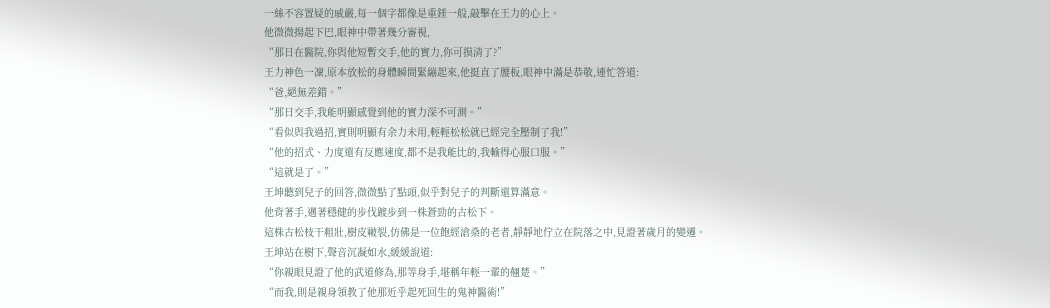一絲不容置疑的威嚴,每一個字都像是重錘一般,敲擊在王力的心上。
他微微揚起下巴,眼神中帶著幾分審視,
“那日在醫院,你與他短暫交手,他的實力,你可摸清了?”
王力神色一凜,原本放松的身體瞬間緊繃起來,他挺直了腰板,眼神中滿是恭敬,連忙答道:
“爸,絕無差錯。”
“那日交手,我能明顯感覺到他的實力深不可測。”
“看似與我過招,實則明顯有余力未用,輕輕松松就已經完全壓制了我!”
“他的招式、力度還有反應速度,都不是我能比的,我輸得心服口服。”
“這就是了。”
王坤聽到兒子的回答,微微點了點頭,似乎對兒子的判斷還算滿意。
他背著手,邁著穩健的步伐踱步到一株蒼勁的古松下。
這株古松枝干粗壯,樹皮皸裂,仿佛是一位飽經滄桑的老者,靜靜地佇立在院落之中,見證著歲月的變遷。
王坤站在樹下,聲音沉凝如水,緩緩說道:
“你親眼見證了他的武道修為,那等身手,堪稱年輕一輩的翹楚。”
“而我,則是親身領教了他那近乎起死回生的鬼神醫術!”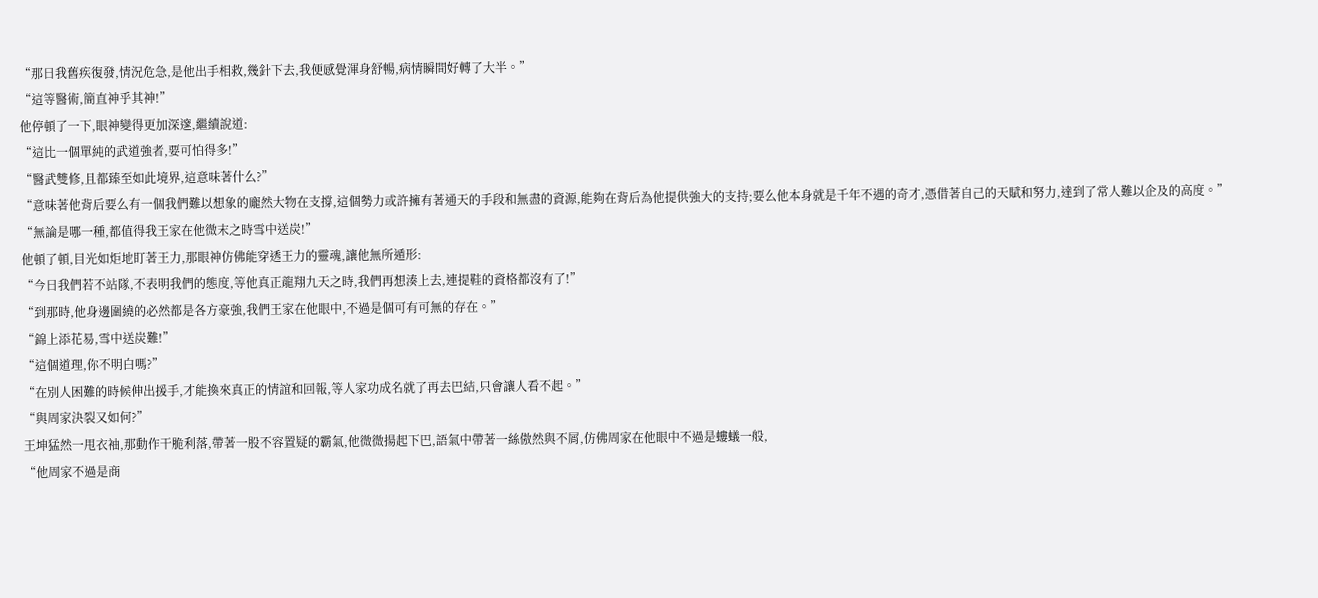“那日我舊疾復發,情況危急,是他出手相救,幾針下去,我便感覺渾身舒暢,病情瞬間好轉了大半。”
“這等醫術,簡直神乎其神!”
他停頓了一下,眼神變得更加深邃,繼續說道:
“這比一個單純的武道強者,要可怕得多!”
“醫武雙修,且都臻至如此境界,這意味著什么?”
“意味著他背后要么有一個我們難以想象的龐然大物在支撐,這個勢力或許擁有著通天的手段和無盡的資源,能夠在背后為他提供強大的支持;要么他本身就是千年不遇的奇才,憑借著自己的天賦和努力,達到了常人難以企及的高度。”
“無論是哪一種,都值得我王家在他微末之時雪中送炭!”
他頓了頓,目光如炬地盯著王力,那眼神仿佛能穿透王力的靈魂,讓他無所遁形:
“今日我們若不站隊,不表明我們的態度,等他真正龍翔九天之時,我們再想湊上去,連提鞋的資格都沒有了!”
“到那時,他身邊圍繞的必然都是各方豪強,我們王家在他眼中,不過是個可有可無的存在。”
“錦上添花易,雪中送炭難!”
“這個道理,你不明白嗎?”
“在別人困難的時候伸出援手,才能換來真正的情誼和回報,等人家功成名就了再去巴結,只會讓人看不起。”
“與周家決裂又如何?”
王坤猛然一甩衣袖,那動作干脆利落,帶著一股不容置疑的霸氣,他微微揚起下巴,語氣中帶著一絲傲然與不屑,仿佛周家在他眼中不過是螻蟻一般,
“他周家不過是商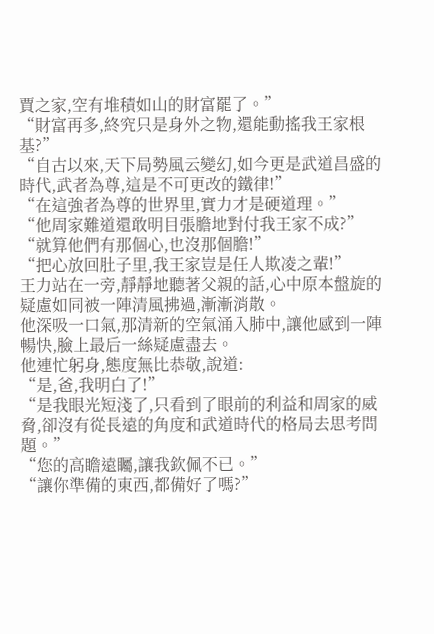賈之家,空有堆積如山的財富罷了。”
“財富再多,終究只是身外之物,還能動搖我王家根基?”
“自古以來,天下局勢風云變幻,如今更是武道昌盛的時代,武者為尊,這是不可更改的鐵律!”
“在這強者為尊的世界里,實力才是硬道理。”
“他周家難道還敢明目張膽地對付我王家不成?”
“就算他們有那個心,也沒那個膽!”
“把心放回肚子里,我王家豈是任人欺凌之輩!”
王力站在一旁,靜靜地聽著父親的話,心中原本盤旋的疑慮如同被一陣清風拂過,漸漸消散。
他深吸一口氣,那清新的空氣涌入肺中,讓他感到一陣暢快,臉上最后一絲疑慮盡去。
他連忙躬身,態度無比恭敬,說道:
“是,爸,我明白了!”
“是我眼光短淺了,只看到了眼前的利益和周家的威脅,卻沒有從長遠的角度和武道時代的格局去思考問題。”
“您的高瞻遠矚,讓我欽佩不已。”
“讓你準備的東西,都備好了嗎?”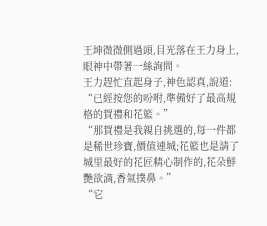王坤微微側過頭,目光落在王力身上,眼神中帶著一絲詢問。
王力趕忙直起身子,神色認真,說道:
“已經按您的吩咐,準備好了最高規格的賀禮和花籃。”
“那賀禮是我親自挑選的,每一件都是稀世珍寶,價值連城;花籃也是請了城里最好的花匠精心制作的,花朵鮮艷欲滴,香氣撲鼻。”
“它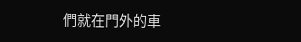們就在門外的車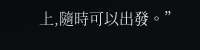上,隨時可以出發。”